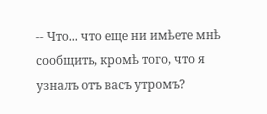-- Что... что еще ни имѣете мнѣ сообщить, кромѣ того, что я узналъ отъ васъ утромъ?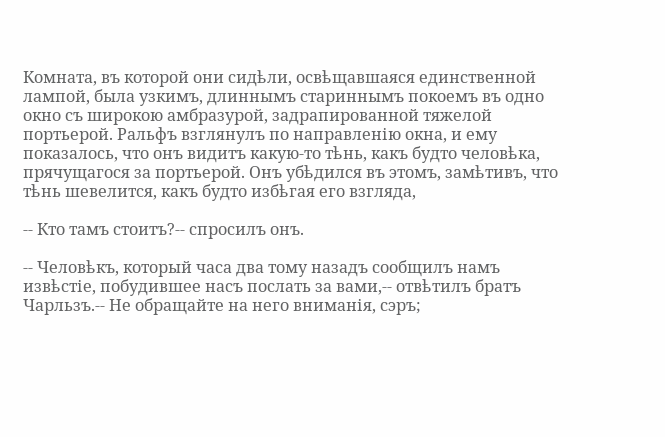Комната, въ которой они сидѣли, освѣщавшаяся единственной лампой, была узкимъ, длиннымъ стариннымъ покоемъ въ одно окно съ широкою амбразурой, задрапированной тяжелой портьерой. Ральфъ взглянулъ по направленію окна, и ему показалось, что онъ видитъ какую-то тѣнь, какъ будто человѣка, прячущагося за портьерой. Онъ убѣдился въ этомъ, замѣтивъ, что тѣнь шевелится, какъ будто избѣгая его взгляда,

-- Кто тамъ стоитъ?-- спросилъ онъ.

-- Человѣкъ, который часа два тому назадъ сообщилъ намъ извѣстіе, побудившее насъ послать за вами,-- отвѣтилъ братъ Чарльзъ.-- Не обращайте на него вниманія, сэръ;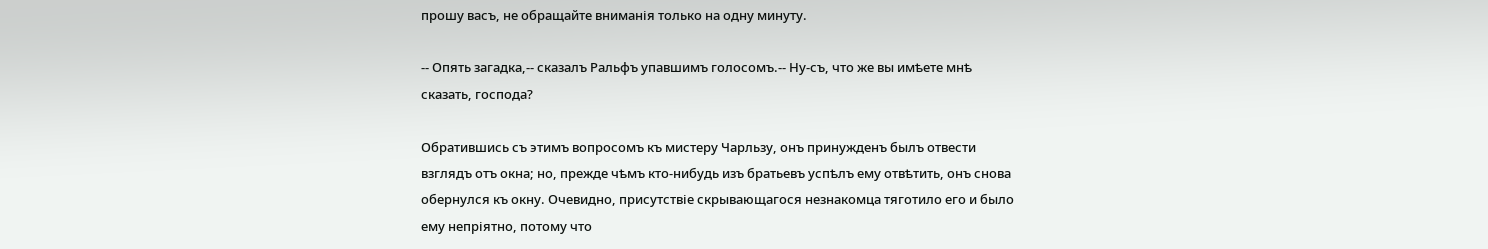прошу васъ, не обращайте вниманія только на одну минуту.

-- Опять загадка,-- сказалъ Ральфъ упавшимъ голосомъ.-- Ну-съ, что же вы имѣете мнѣ сказать, господа?

Обратившись съ этимъ вопросомъ къ мистеру Чарльзу, онъ принужденъ былъ отвести взглядъ отъ окна; но, прежде чѣмъ кто-нибудь изъ братьевъ успѣлъ ему отвѣтить, онъ снова обернулся къ окну. Очевидно, присутствіе скрывающагося незнакомца тяготило его и было ему непріятно, потому что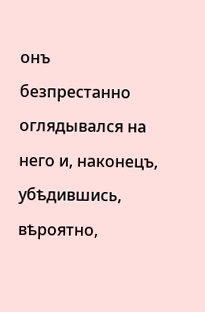онъ безпрестанно оглядывался на него и, наконецъ, убѣдившись, вѣроятно,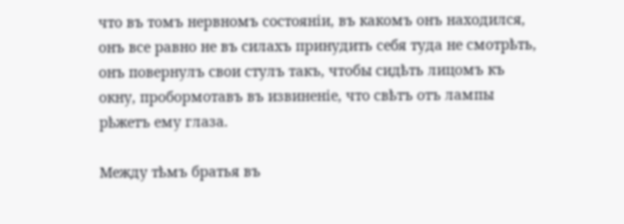что въ томъ нервномъ состояніи, въ какомъ онъ находился, онъ все равно не въ силахъ принудить себя туда не смотрѣть, онъ повернулъ свои стулъ такъ, чтобы сидѣть лицомъ къ окну, пробормотавъ въ извиненіе, что свѣтъ отъ лампы рѣжетъ ему глаза.

Между тѣмъ братья въ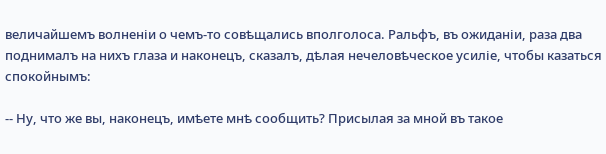величайшемъ волненіи о чемъ-то совѣщались вполголоса. Ральфъ, въ ожиданіи, раза два поднималъ на нихъ глаза и наконецъ, сказалъ, дѣлая нечеловѣческое усиліе, чтобы казаться спокойнымъ:

-- Ну, что же вы, наконецъ, имѣете мнѣ сообщить? Присылая за мной въ такое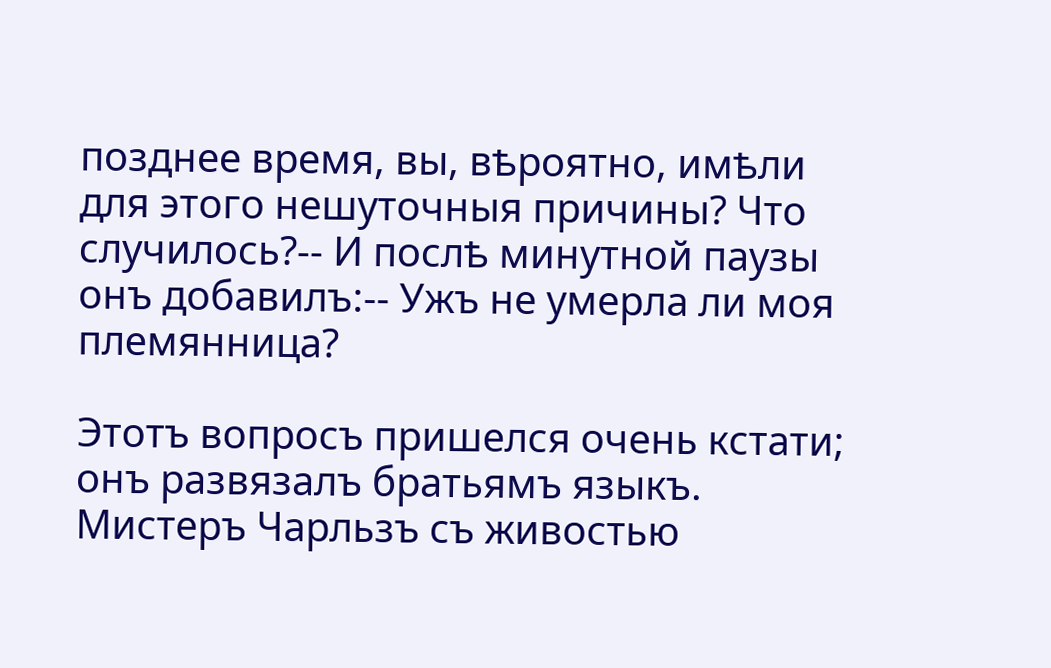позднее время, вы, вѣроятно, имѣли для этого нешуточныя причины? Что случилось?-- И послѣ минутной паузы онъ добавилъ:-- Ужъ не умерла ли моя племянница?

Этотъ вопросъ пришелся очень кстати; онъ развязалъ братьямъ языкъ. Мистеръ Чарльзъ съ живостью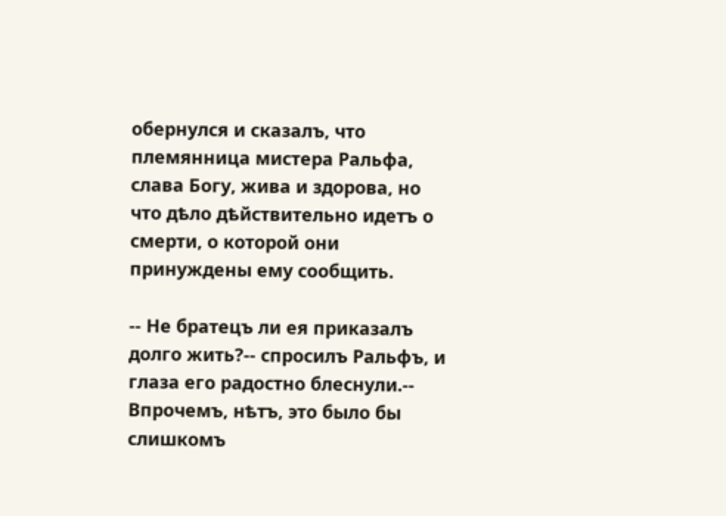обернулся и сказалъ, что племянница мистера Ральфа, слава Богу, жива и здорова, но что дѣло дѣйствительно идетъ о смерти, о которой они принуждены ему сообщить.

-- Не братецъ ли ея приказалъ долго жить?-- спросилъ Ральфъ, и глаза его радостно блеснули.-- Впрочемъ, нѣтъ, это было бы слишкомъ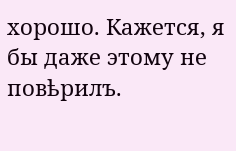хорошо. Кажется, я бы даже этому не повѣрилъ.